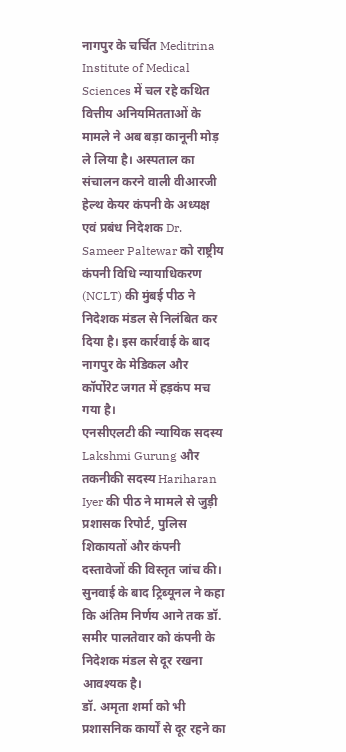नागपुर के चर्चित Meditrina Institute of Medical Sciences में चल रहे कथित वित्तीय अनियमितताओं के मामले ने अब बड़ा कानूनी मोड़ ले लिया है। अस्पताल का संचालन करने वाली वीआरजी हेल्थ केयर कंपनी के अध्यक्ष एवं प्रबंध निदेशक Dr. Sameer Paltewar को राष्ट्रीय कंपनी विधि न्यायाधिकरण (NCLT) की मुंबई पीठ ने निदेशक मंडल से निलंबित कर दिया है। इस कार्रवाई के बाद नागपुर के मेडिकल और कॉर्पोरेट जगत में हड़कंप मच गया है।
एनसीएलटी की न्यायिक सदस्य Lakshmi Gurung और तकनीकी सदस्य Hariharan Iyer की पीठ ने मामले से जुड़ी प्रशासक रिपोर्ट, पुलिस शिकायतों और कंपनी दस्तावेजों की विस्तृत जांच की। सुनवाई के बाद ट्रिब्यूनल ने कहा कि अंतिम निर्णय आने तक डॉ. समीर पालतेवार को कंपनी के निदेशक मंडल से दूर रखना आवश्यक है।
डॉ. अमृता शर्मा को भी प्रशासनिक कार्यों से दूर रहने का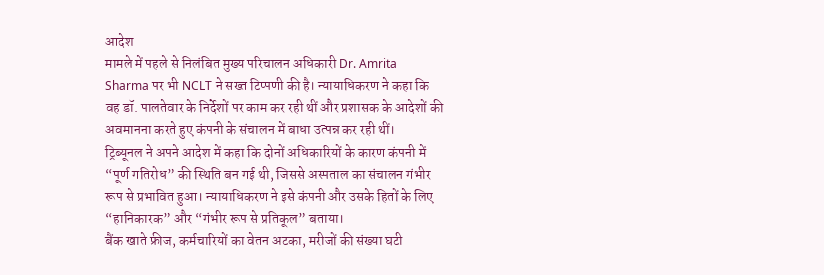आदेश
मामले में पहले से निलंबित मुख्य परिचालन अधिकारी Dr. Amrita Sharma पर भी NCLT ने सख्त टिप्पणी की है। न्यायाधिकरण ने कहा कि वह डॉ. पालतेवार के निर्देशों पर काम कर रही थीं और प्रशासक के आदेशों की अवमानना करते हुए कंपनी के संचालन में बाधा उत्पन्न कर रही थीं।
ट्रिब्यूनल ने अपने आदेश में कहा कि दोनों अधिकारियों के कारण कंपनी में “पूर्ण गतिरोध” की स्थिति बन गई थी, जिससे अस्पताल का संचालन गंभीर रूप से प्रभावित हुआ। न्यायाधिकरण ने इसे कंपनी और उसके हितों के लिए “हानिकारक” और “गंभीर रूप से प्रतिकूल” बताया।
बैंक खाते फ्रीज, कर्मचारियों का वेतन अटका, मरीजों की संख्या घटी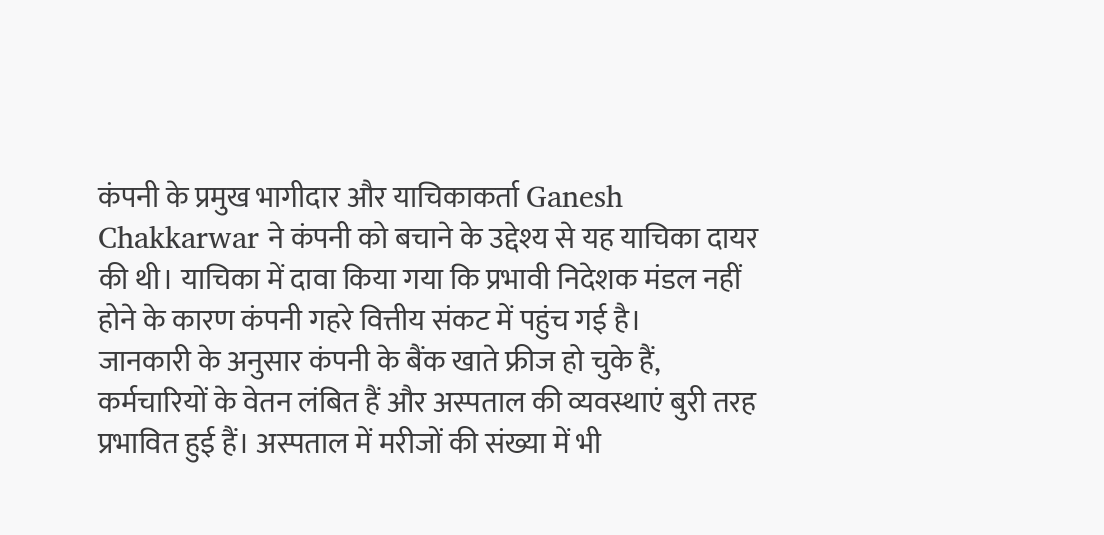कंपनी के प्रमुख भागीदार और याचिकाकर्ता Ganesh Chakkarwar ने कंपनी को बचाने के उद्देश्य से यह याचिका दायर की थी। याचिका में दावा किया गया कि प्रभावी निदेशक मंडल नहीं होने के कारण कंपनी गहरे वित्तीय संकट में पहुंच गई है।
जानकारी के अनुसार कंपनी के बैंक खाते फ्रीज हो चुके हैं, कर्मचारियों के वेतन लंबित हैं और अस्पताल की व्यवस्थाएं बुरी तरह प्रभावित हुई हैं। अस्पताल में मरीजों की संख्या में भी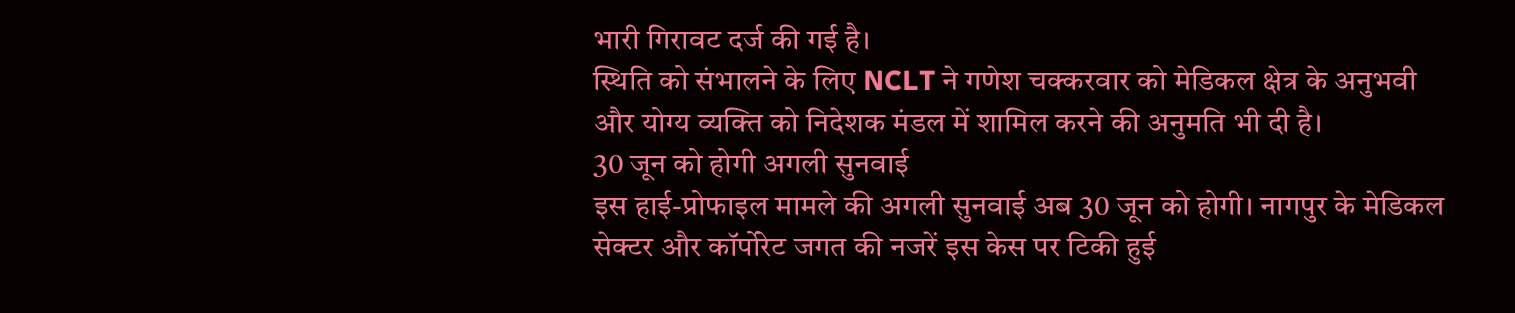भारी गिरावट दर्ज की गई है।
स्थिति को संभालने के लिए NCLT ने गणेश चक्करवार को मेडिकल क्षेत्र के अनुभवी और योग्य व्यक्ति को निदेशक मंडल में शामिल करने की अनुमति भी दी है।
30 जून को होगी अगली सुनवाई
इस हाई-प्रोफाइल मामले की अगली सुनवाई अब 30 जून को होगी। नागपुर के मेडिकल सेक्टर और कॉर्पोरेट जगत की नजरें इस केस पर टिकी हुई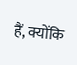हैं, क्योंकि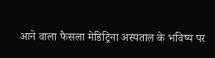आने वाला फैसला मेडिट्रिना अस्पताल के भविष्य पर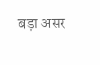बड़ा असर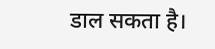डाल सकता है।